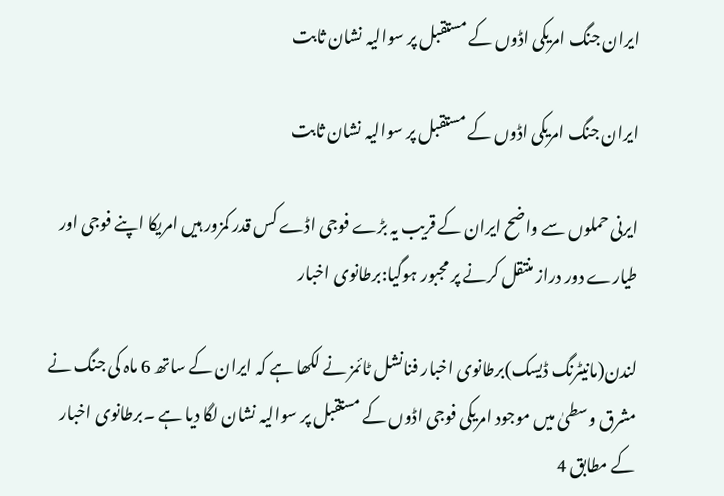ایران جنگ امریکی اڈوں کے مستقبل پر سوالیہ نشان ثابت

ایران جنگ امریکی اڈوں کے مستقبل پر سوالیہ نشان ثابت

ایرنی حملوں سے واضح ایران کے قریب یہ بڑے فوجی اڈے کس قدر کمزور ہیں امریکا اپنے فوجی اور طیارے دور دراز منتقل کرنے پر مجبور ہوگیا:برطانوی اخبار

لندن(مانیٹرنگ ڈیسک)برطانوی اخبار فنانشل ٹائمز نے لکھا ہے کہ ایران کے ساتھ 6 ماہ کی جنگ نے مشرق وسطیٰ میں موجود امریکی فوجی اڈوں کے مستقبل پر سوالیہ نشان لگا دیا ہے ۔برطانوی اخبار کے مطابق 4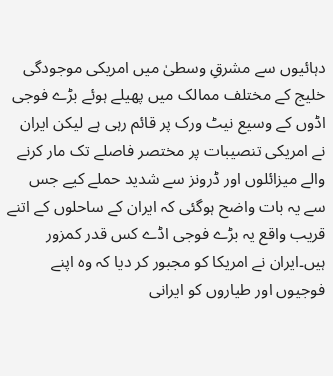دہائیوں سے مشرقِ وسطیٰ میں امریکی موجودگی خلیج کے مختلف ممالک میں پھیلے ہوئے بڑے فوجی اڈوں کے وسیع نیٹ ورک پر قائم رہی ہے لیکن ایران نے امریکی تنصیبات پر مختصر فاصلے تک مار کرنے والے میزائلوں اور ڈرونز سے شدید حملے کیے جس سے یہ بات واضح ہوگئی کہ ایران کے ساحلوں کے اتنے قریب واقع یہ بڑے فوجی اڈے کس قدر کمزور ہیں۔ایران نے امریکا کو مجبور کر دیا کہ وہ اپنے فوجیوں اور طیاروں کو ایرانی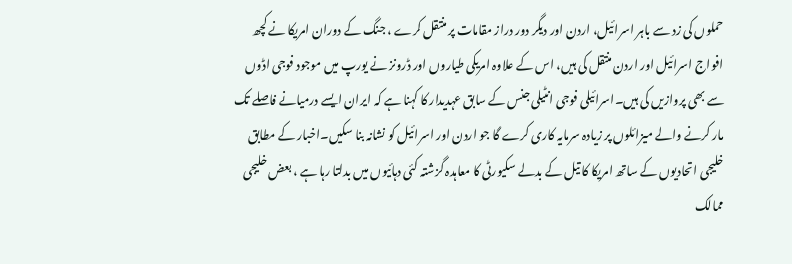حملوں کی زد سے باہر اسرائیل، اردن اور دیگر دور دراز مقامات پر منتقل کرے ، جنگ کے دوران امریکا نے کچھ افواج اسرائیل اور اردن منتقل کی ہیں، اس کے علاوہ امریکی طیاروں اور ڈرونز نے یورپ میں موجود فوجی اڈوں سے بھی پروازیں کی ہیں۔اسرائیلی فوجی انٹیلی جنس کے سابق عہدیدار کا کہنا ہے کہ ایران ایسے درمیانے فاصلے تک مار کرنے والے میزائلوں پر زیادہ سرمایہ کاری کرے گا جو اردن اور اسرائیل کو نشانہ بنا سکیں۔اخبار کے مطابق خلیجی اتحادیوں کے ساتھ امریکا کا تیل کے بدلے سکیورٹی کا معاہدہ گزشتہ کئی دہائیوں میں بدلتا رہا ہے ، بعض خلیجی ممالک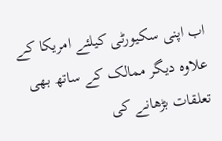اب اپنی سکیورٹی کیلئے امریکا کے علاوہ دیگر ممالک کے ساتھ بھی تعلقات بڑھانے کی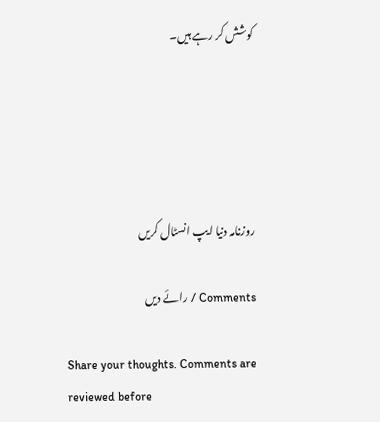کوشش کر رہے ہیں۔





روزنامہ دنیا ایپ انسٹال کریں

Comments / رائے دیں

Share your thoughts. Comments are reviewed before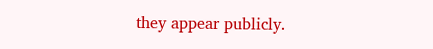they appear publicly.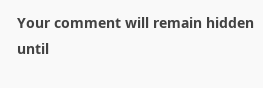Your comment will remain hidden until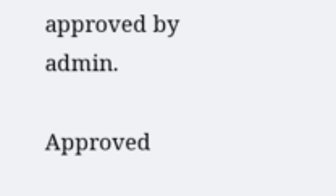approved by admin.

Approved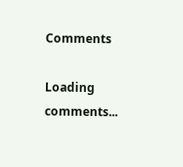Comments

Loading comments...